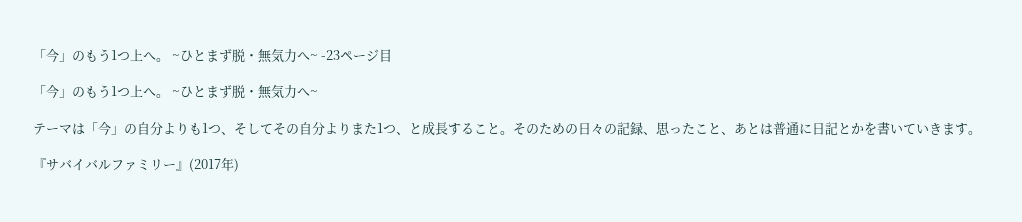「今」のもう1つ上へ。 ~ひとまず脱・無気力へ~ -23ページ目

「今」のもう1つ上へ。 ~ひとまず脱・無気力へ~

テーマは「今」の自分よりも1つ、そしてその自分よりまた1つ、と成長すること。そのための日々の記録、思ったこと、あとは普通に日記とかを書いていきます。

『サバイバルファミリー』(2017年)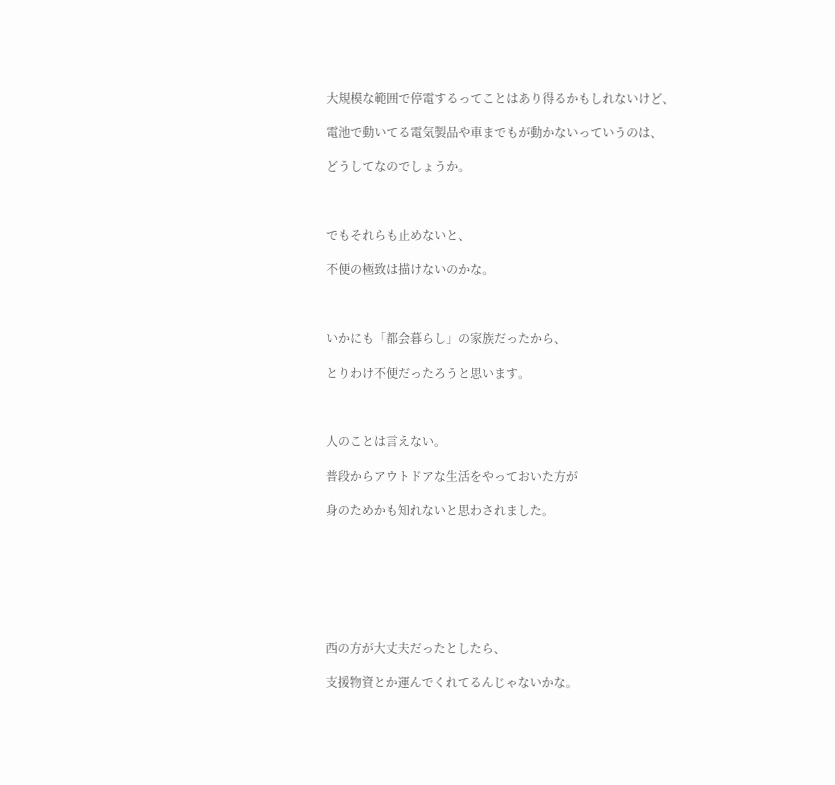大規模な範囲で停電するってことはあり得るかもしれないけど、

電池で動いてる電気製品や車までもが動かないっていうのは、

どうしてなのでしょうか。



でもそれらも止めないと、

不便の極致は描けないのかな。



いかにも「都会暮らし」の家族だったから、

とりわけ不便だったろうと思います。



人のことは言えない。

普段からアウトドアな生活をやっておいた方が

身のためかも知れないと思わされました。







西の方が大丈夫だったとしたら、

支援物資とか運んでくれてるんじゃないかな。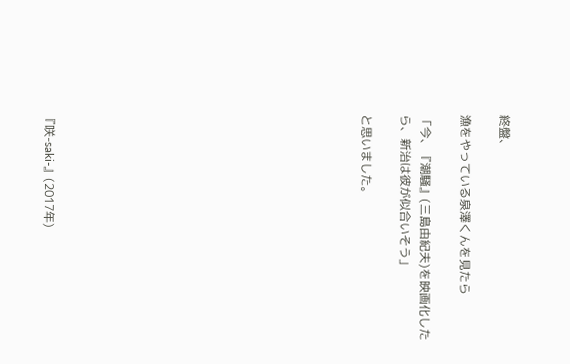終盤、

漁をやっている泉澤くんを見たら

「今、『潮騒』(三島由紀夫)を映画化したら、新治は彼が似合いそう」

と思いました。















『咲-saki-』(2017年)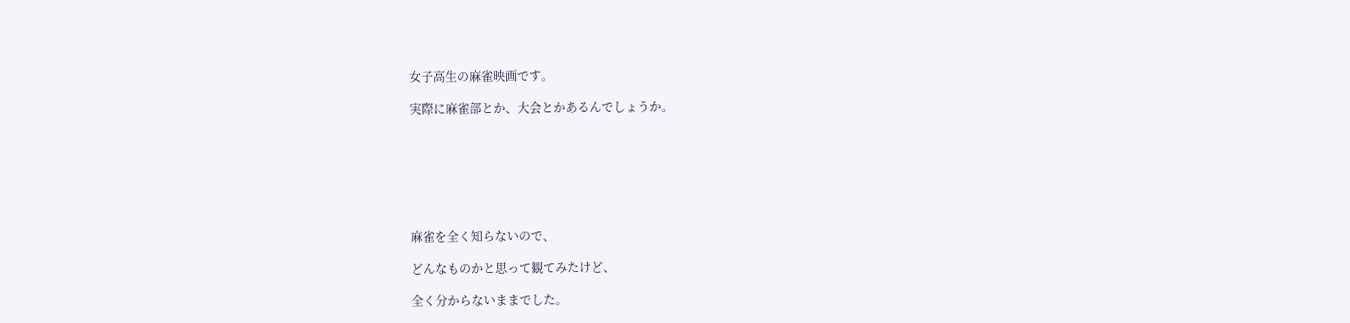女子高生の麻雀映画です。

実際に麻雀部とか、大会とかあるんでしょうか。







麻雀を全く知らないので、

どんなものかと思って観てみたけど、

全く分からないままでした。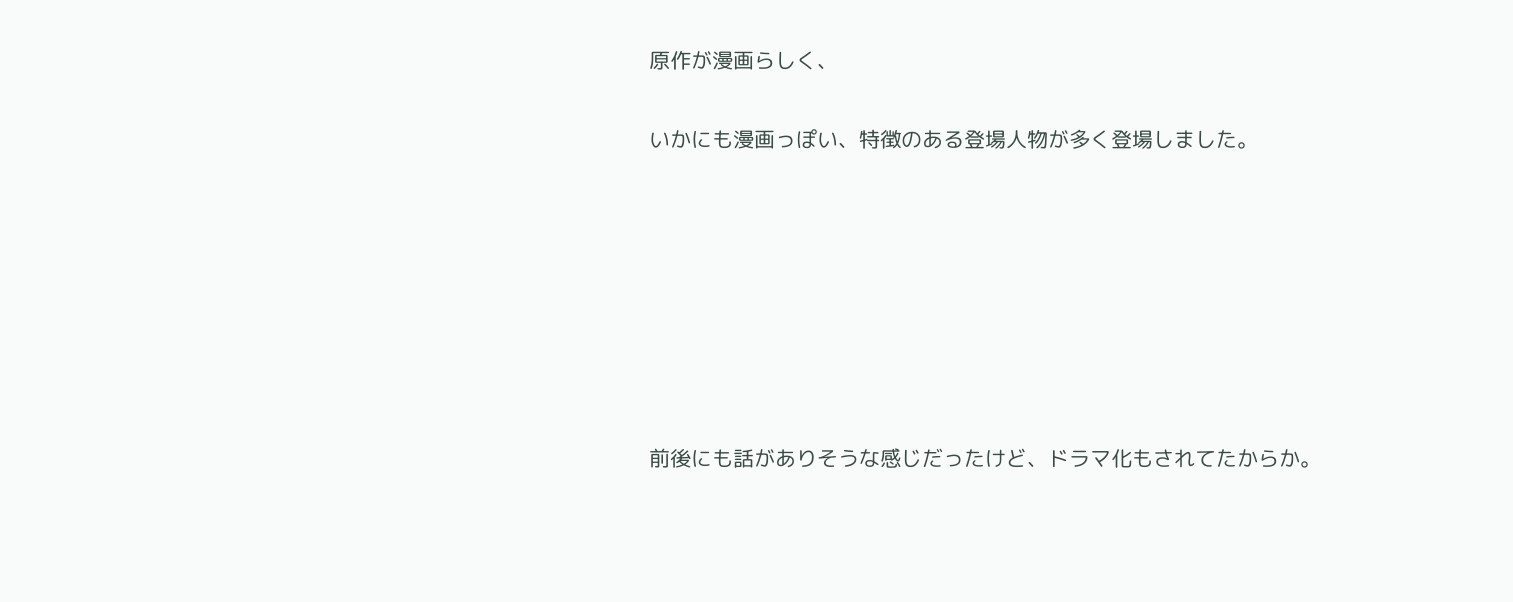原作が漫画らしく、

いかにも漫画っぽい、特徴のある登場人物が多く登場しました。







前後にも話がありそうな感じだったけど、ドラマ化もされてたからか。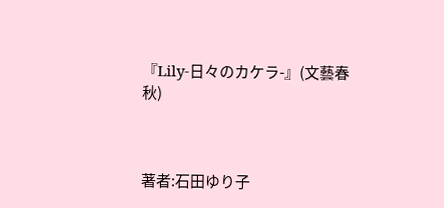『Lily-日々のカケラ-』(文藝春秋)



著者:石田ゆり子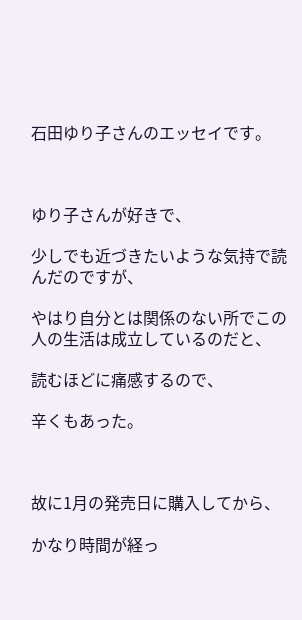石田ゆり子さんのエッセイです。



ゆり子さんが好きで、

少しでも近づきたいような気持で読んだのですが、

やはり自分とは関係のない所でこの人の生活は成立しているのだと、

読むほどに痛感するので、

辛くもあった。



故に1月の発売日に購入してから、

かなり時間が経っ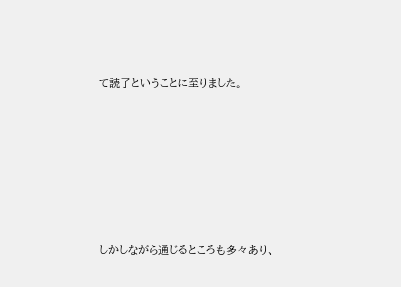て読了ということに至りました。







しかしながら通じるところも多々あり、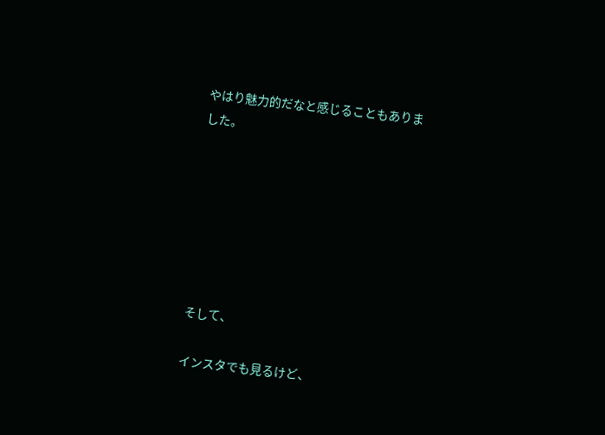やはり魅力的だなと感じることもありました。







そして、

インスタでも見るけど、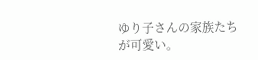ゆり子さんの家族たちが可愛い。